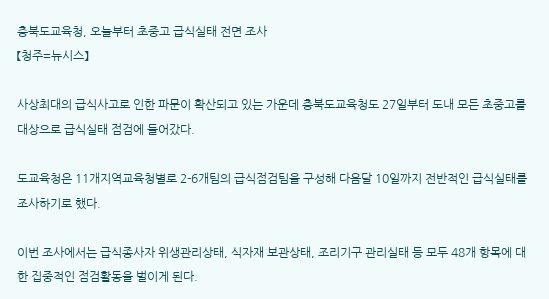충북도교육청, 오늘부터 초중고 급식실태 전면 조사
【청주=뉴시스】

사상최대의 급식사고로 인한 파문이 확산되고 있는 가운데 충북도교육청도 27일부터 도내 모든 초중고를 대상으로 급식실태 점검에 들어갔다.

도교육청은 11개지역교육청별로 2-6개팀의 급식점검팀을 구성해 다음달 10일까지 전반적인 급식실태를 조사하기로 했다.

이번 조사에서는 급식종사자 위생관리상태, 식자재 보관상태, 조리기구 관리실태 등 모두 48개 항목에 대한 집중적인 점검활동을 벌이게 된다.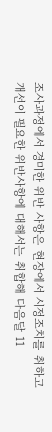조사과정에서 경미한 위반 사항은 현장에서 시정조치를 취하고 개선이 필요한 위반사항에 대해서는 취합해 다음달 11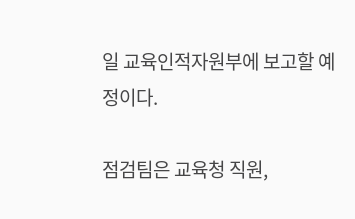일 교육인적자원부에 보고할 예정이다.

점검팀은 교육청 직원,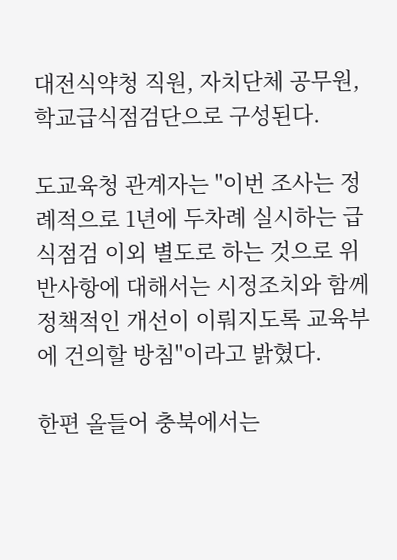대전식약청 직원, 자치단체 공무원, 학교급식점검단으로 구성된다.

도교육청 관계자는 "이번 조사는 정례적으로 1년에 두차례 실시하는 급식점검 이외 별도로 하는 것으로 위반사항에 대해서는 시정조치와 함께 정책적인 개선이 이뤄지도록 교육부에 건의할 방침"이라고 밝혔다.

한편 올들어 충북에서는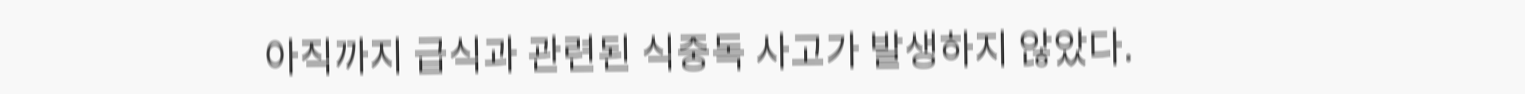아직까지 급식과 관련된 식중독 사고가 발생하지 않았다.